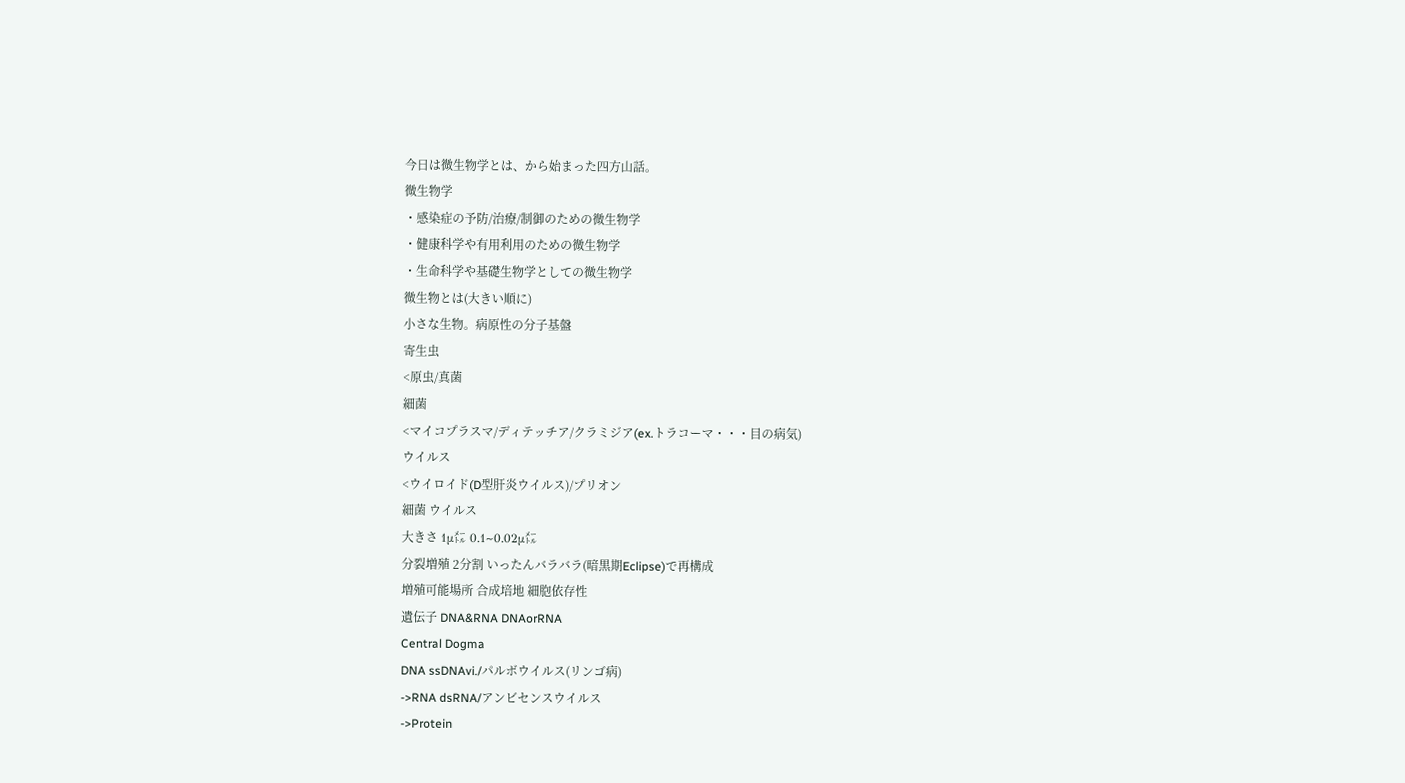今日は微生物学とは、から始まった四方山話。
微生物学
・感染症の予防/治療/制御のための微生物学
・健康科学や有用利用のための微生物学
・生命科学や基礎生物学としての微生物学
微生物とは(大きい順に)
小さな生物。病原性の分子基盤
寄生虫
<原虫/真菌
細菌
<マイコプラスマ/ディテッチア/クラミジア(ex.トラコーマ・・・目の病気)
ウイルス
<ウイロイド(D型肝炎ウイルス)/プリオン
細菌 ウイルス
大きさ 1μ㍍ 0.1~0.02μ㍍
分裂増殖 2分割 いったんバラバラ(暗黒期Eclipse)で再構成
増殖可能場所 合成培地 細胞依存性
遺伝子 DNA&RNA DNAorRNA
Central Dogma
DNA ssDNAvi./パルボウイルス(リンゴ病)
->RNA dsRNA/アンビセンスウイルス
->Protein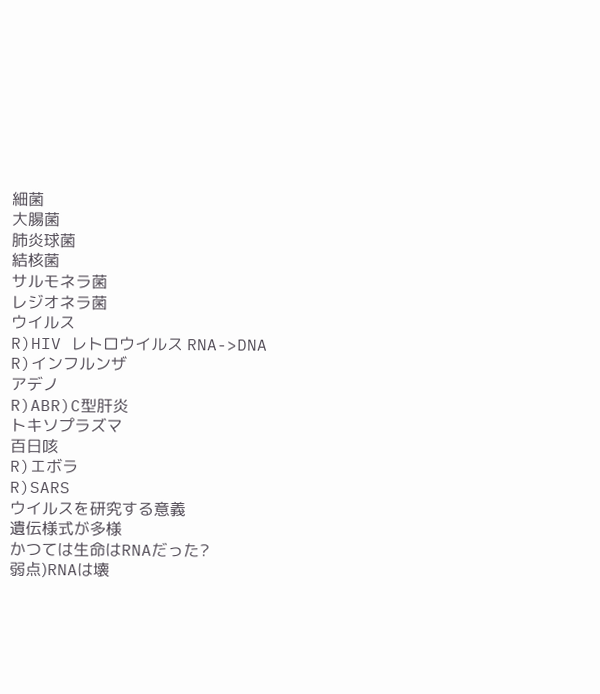細菌
大腸菌
肺炎球菌
結核菌
サルモネラ菌
レジオネラ菌
ウイルス
R)HIV レトロウイルス RNA->DNA
R)インフルンザ
アデノ
R)ABR)C型肝炎
トキソプラズマ
百日咳
R)エボラ
R)SARS
ウイルスを研究する意義
遺伝様式が多様
かつては生命はRNAだった?
弱点)RNAは壊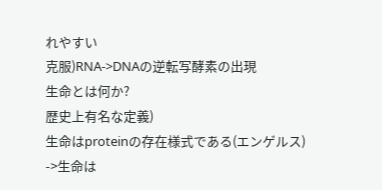れやすい
克服)RNA->DNAの逆転写酵素の出現
生命とは何か?
歴史上有名な定義)
生命はproteinの存在様式である(エンゲルス)
->生命は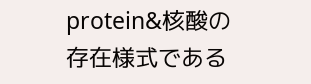protein&核酸の存在様式である